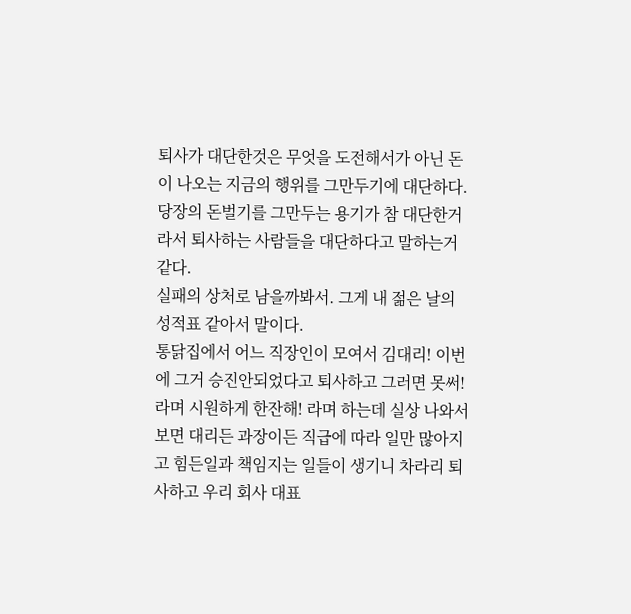퇴사가 대단한것은 무엇을 도전해서가 아닌 돈이 나오는 지금의 행위를 그만두기에 대단하다. 당장의 돈벌기를 그만두는 용기가 참 대단한거라서 퇴사하는 사람들을 대단하다고 말하는거 같다.
실패의 상처로 남을까봐서. 그게 내 젊은 날의 성적표 같아서 말이다.
통닭집에서 어느 직장인이 모여서 김대리! 이번에 그거 승진안되었다고 퇴사하고 그러면 못써!
라며 시원하게 한잔해! 라며 하는데 실상 나와서 보면 대리든 과장이든 직급에 따라 일만 많아지고 힘든일과 책임지는 일들이 생기니 차라리 퇴사하고 우리 회사 대표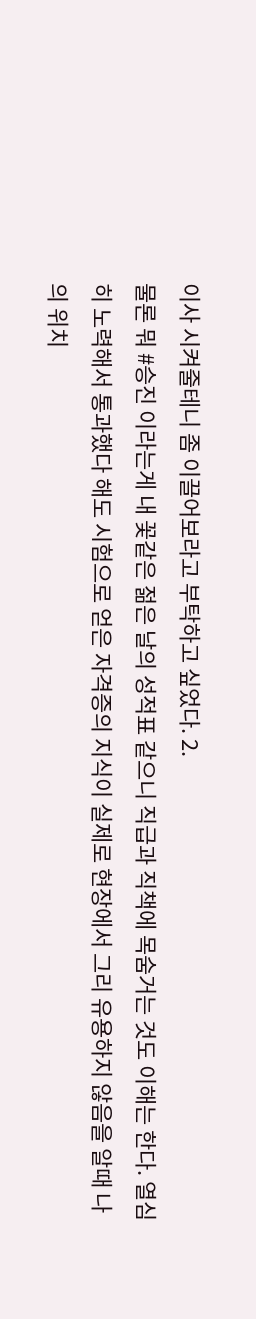이사 시켜줄테니 좀 이끌어보라고 부탁하고 싶었다. 2.
물론 뭐 #승진 이라는게 내 꽃같은 젊은 날의 성적표 같으니 직급과 직책에 목숨거는 것도 이해는 한다. 열심히 노력해서 통과했다 해도 시험으로 얻은 자격증의 지식이 실제로 현장에서 그리 유용하지 않음을 알때 나의 위치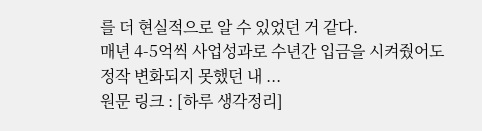를 더 현실적으로 알 수 있었던 거 같다.
매년 4-5억씩 사업성과로 수년간 입금을 시켜줬어도 정작 변화되지 못했던 내 ...
원문 링크 : [하루 생각정리]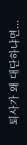퇴사가 왜 대단하냐면...